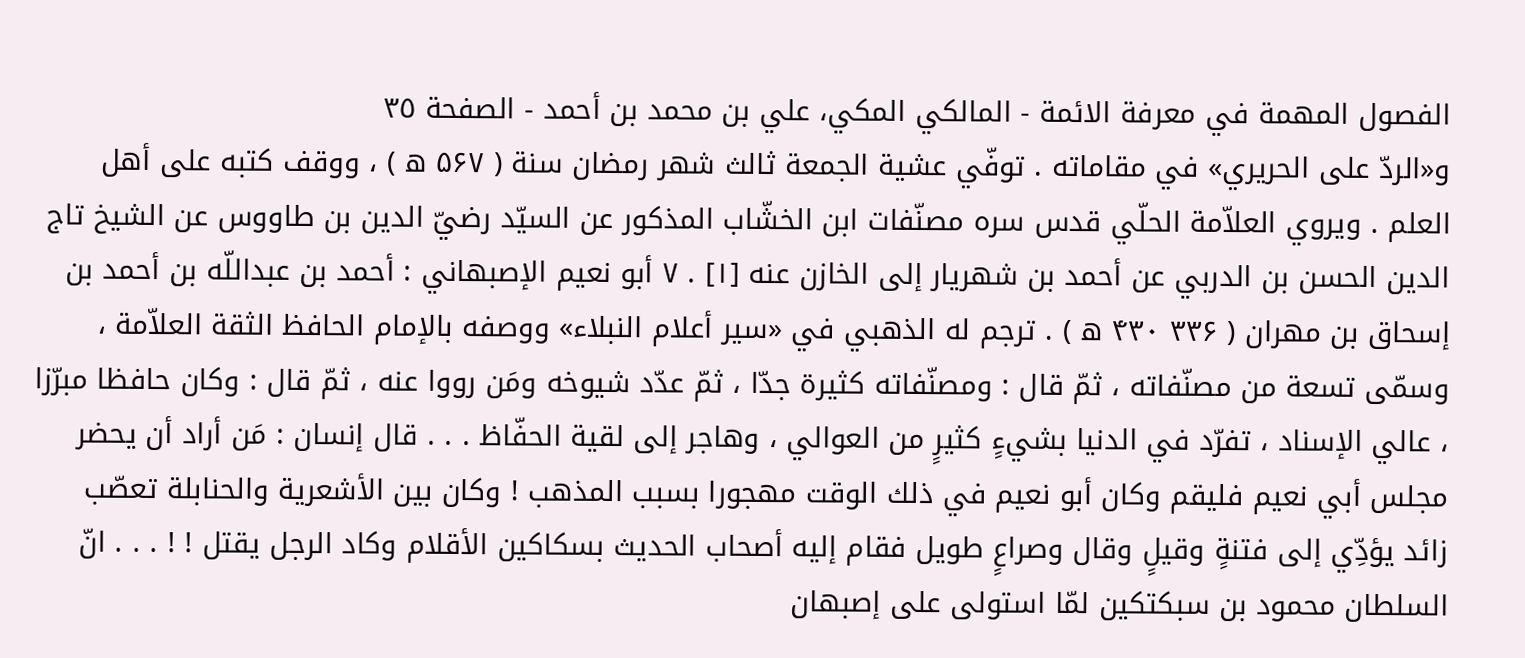الفصول المهمة في معرفة الائمة - المالكي المكي، علي بن محمد بن أحمد - الصفحة ٣٥
و«الردّ على الحريري» في مقاماته . توفّي عشية الجمعة ثالث شهر رمضان سنة ( ۵۶۷ ه ) ، ووقف كتبه على أهل العلم . ويروي العلاّمة الحلّي قدس سره مصنّفات ابن الخشّاب المذكور عن السيّد رضيّ الدين بن طاووس عن الشيخ تاج الدين الحسن بن الدربي عن أحمد بن شهريار إلى الخازن عنه [۱] . ۷ أبو نعيم الإصبهاني : أحمد بن عبداللّه بن أحمد بن إسحاق بن مهران ( ۳۳۶ ۴۳۰ ه ) . ترجم له الذهبي في «سير أعلام النبلاء» ووصفه بالإمام الحافظ الثقة العلاّمة ، وسمّى تسعة من مصنّفاته ، ثمّ قال : ومصنّفاته كثيرة جدّا ، ثمّ عدّد شيوخه ومَن رووا عنه ، ثمّ قال : وكان حافظا مبرّزا ، عالي الإسناد ، تفرّد في الدنيا بشيءٍ كثيرٍ من العوالي ، وهاجر إلى لقية الحفّاظ . . . قال إنسان : مَن أراد أن يحضر مجلس أبي نعيم فليقم وكان أبو نعيم في ذلك الوقت مهجورا بسبب المذهب ! وكان بين الأشعرية والحنابلة تعصّب زائد يؤدِّي إلى فتنةٍ وقيلٍ وقال وصراعٍ طويل فقام إليه أصحاب الحديث بسكاكين الأقلام وكاد الرجل يقتل ! ! . . . انّ السلطان محمود بن سبكتكين لمّا استولى على إصبهان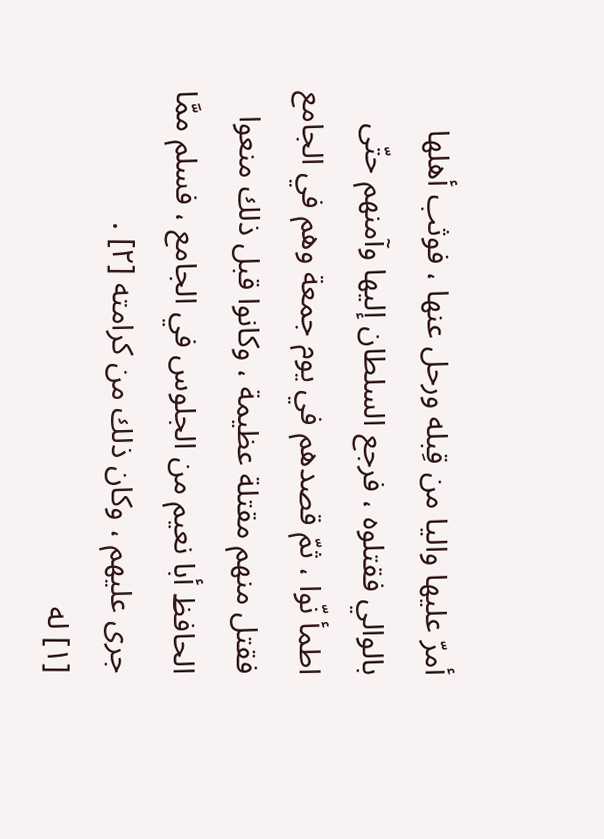أمرّ عليها واليا من قِبله ورحل عنها ، فوثب أهلها بالوالي فقتلوه ، فرجع السلطان إليها وآمنهم حتّى اطمأ نّوا ، ثمّ قصدهم في يوم جمعة وهم في الجامع فقتل منهم مقتلة عظيمة ، وكانوا قبل ذلك منعوا الحافظ أبا نعيم من الجلوس في الجامع ، فسلم ممَّا جرى عليهم ، وكان ذلك من كرامته [۲] .
[۱] له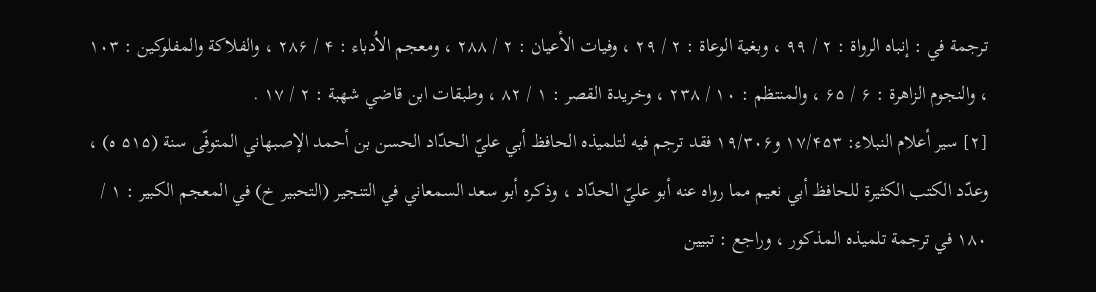ترجمة في : إنباه الرواة : ۲ / ۹۹ ، وبغية الوعاة : ۲ / ۲۹ ، وفيات الأعيان : ۲ / ۲۸۸ ، ومعجم الاُدباء : ۴ / ۲۸۶ ، والفلاكة والمفلوكين : ۱۰۳ ، والنجوم الزاهرة : ۶ / ۶۵ ، والمنتظم : ۱۰ / ۲۳۸ ، وخريدة القصر : ۱ / ۸۲ ، وطبقات ابن قاضي شهبة : ۲ / ۱۷ .
[۲] سير أعلام النبلاء: ۱۷/۴۵۳ و۱۹/۳۰۶ فقد ترجم فيه لتلميذه الحافظ أبي عليّ الحدّاد الحسن بن أحمد الإصبهاني المتوفّى سنة (۵۱۵ ه) ، وعدّد الكتب الكثيرة للحافظ أبي نعيم مما رواه عنه أبو عليّ الحدّاد ، وذكره أبو سعد السمعاني في التنجير (التحبير خ) في المعجم الكبير : ۱ / ۱۸۰ في ترجمة تلميذه المذكور ، وراجع : تبيين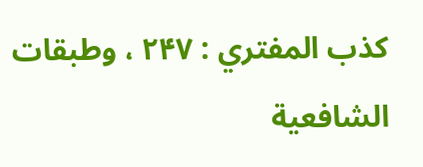كذب المفتري : ۲۴۷ ، وطبقات الشافعية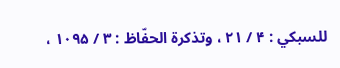للسبكي : ۴ / ۲۱ ، وتذكرة الحفّاظ : ۳ / ۱۰۹۵ ،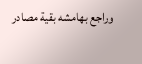وراجع بهامشه بقية مصادر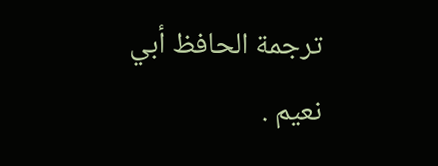ترجمة الحافظ أبي نعيم .